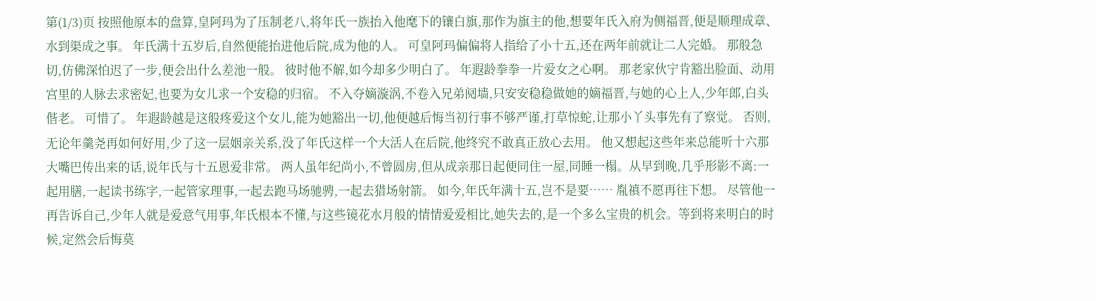第(1/3)页 按照他原本的盘算,皇阿玛为了压制老八,将年氏一族抬入他麾下的镶白旗,那作为旗主的他,想要年氏入府为侧福晋,便是顺理成章、水到渠成之事。 年氏满十五岁后,自然便能抬进他后院,成为他的人。 可皇阿玛偏偏将人指给了小十五,还在两年前就让二人完婚。 那般急切,仿佛深怕迟了一步,便会出什么差池一般。 彼时他不解,如今却多少明白了。 年遐龄拳拳一片爱女之心啊。 那老家伙宁肯豁出脸面、动用宫里的人脉去求密妃,也要为女儿求一个安稳的归宿。 不入夺嫡漩涡,不卷入兄弟阋墙,只安安稳稳做她的嫡福晋,与她的心上人,少年郎,白头偕老。 可惜了。 年遐龄越是这般疼爱这个女儿,能为她豁出一切,他便越后悔当初行事不够严谨,打草惊蛇,让那小丫头事先有了察觉。 否则,无论年羹尧再如何好用,少了这一层姻亲关系,没了年氏这样一个大活人在后院,他终究不敢真正放心去用。 他又想起这些年来总能听十六那大嘴巴传出来的话,说年氏与十五恩爱非常。 两人虽年纪尚小,不曾圆房,但从成亲那日起便同住一屋,同睡一榻。从早到晚,几乎形影不离:一起用膳,一起读书练字,一起管家理事,一起去跑马场驰骋,一起去猎场射箭。 如今,年氏年满十五,岂不是要…… 胤禛不愿再往下想。 尽管他一再告诉自己,少年人就是爱意气用事,年氏根本不懂,与这些镜花水月般的情情爱爱相比,她失去的,是一个多么宝贵的机会。等到将来明白的时候,定然会后悔莫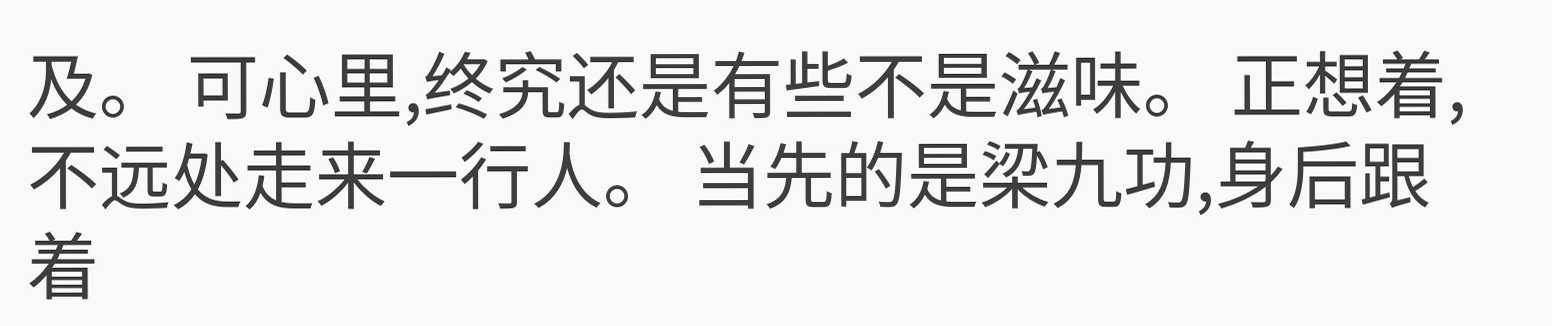及。 可心里,终究还是有些不是滋味。 正想着,不远处走来一行人。 当先的是梁九功,身后跟着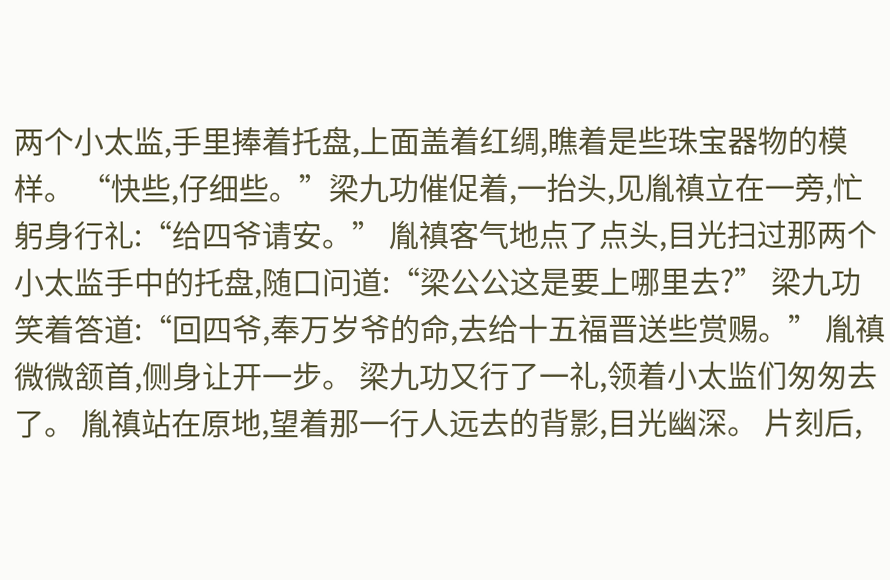两个小太监,手里捧着托盘,上面盖着红绸,瞧着是些珠宝器物的模样。 “快些,仔细些。”梁九功催促着,一抬头,见胤禛立在一旁,忙躬身行礼:“给四爷请安。” 胤禛客气地点了点头,目光扫过那两个小太监手中的托盘,随口问道:“梁公公这是要上哪里去?” 梁九功笑着答道:“回四爷,奉万岁爷的命,去给十五福晋送些赏赐。” 胤禛微微颔首,侧身让开一步。 梁九功又行了一礼,领着小太监们匆匆去了。 胤禛站在原地,望着那一行人远去的背影,目光幽深。 片刻后,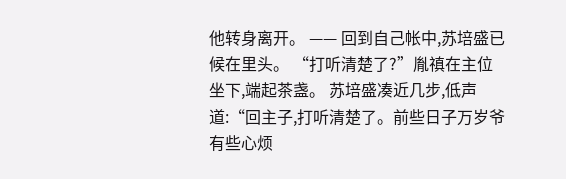他转身离开。 —— 回到自己帐中,苏培盛已候在里头。 “打听清楚了?”胤禛在主位坐下,端起茶盏。 苏培盛凑近几步,低声道:“回主子,打听清楚了。前些日子万岁爷有些心烦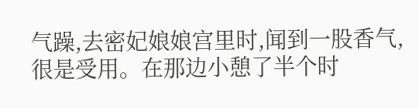气躁,去密妃娘娘宫里时,闻到一股香气,很是受用。在那边小憩了半个时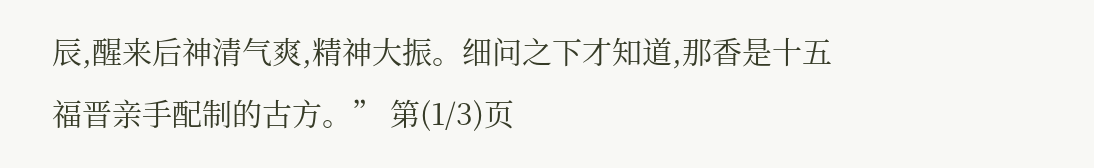辰,醒来后神清气爽,精神大振。细问之下才知道,那香是十五福晋亲手配制的古方。” 第(1/3)页